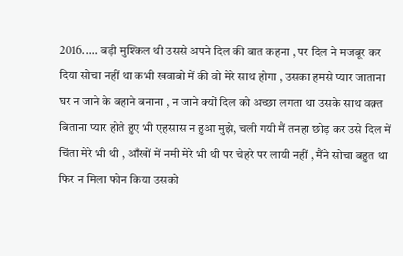2016..... बड़ी मुश्किल थी उससे अपने दिल की बात कहना , पर दिल ने मजबूर कर दिया सोचा नहीं था कभी खवाबो में की वो मेरे साथ होगा , उसका हमसे प्यार जाताना घर न जाने के बहाने बनाना , न जाने क्यों दिल को अच्छा लगता था उसके साथ वक़्त बिताना प्यार होते हुए भी एहसास न हुआ मुझे, चली गयी मैं तनहा छोड़ कर उसे दिल में चिंता मेरे भी थी , आँखों में नमी मेरे भी थी पर चेहरे पर लायी नहीं , मैंने सोचा बहुत था फिर न मिला फोन किया उसको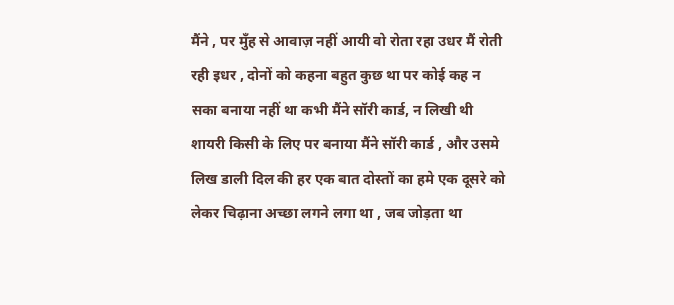मैंने , पर मुँह से आवाज़ नहीं आयी वो रोता रहा उधर मैं रोती रही इधर , दोनों को कहना बहुत कुछ था पर कोई कह न सका बनाया नहीं था कभी मैंने सॉरी कार्ड, न लिखी थी शायरी किसी के लिए पर बनाया मैंने सॉरी कार्ड , और उसमे लिख डाली दिल की हर एक बात दोस्तों का हमे एक दूसरे को लेकर चिढ़ाना अच्छा लगने लगा था , जब जोड़ता था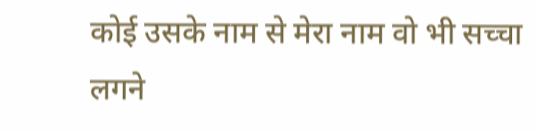कोई उसके नाम से मेरा नाम वो भी सच्चा लगने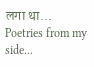लगा था...
Poetries from my side...